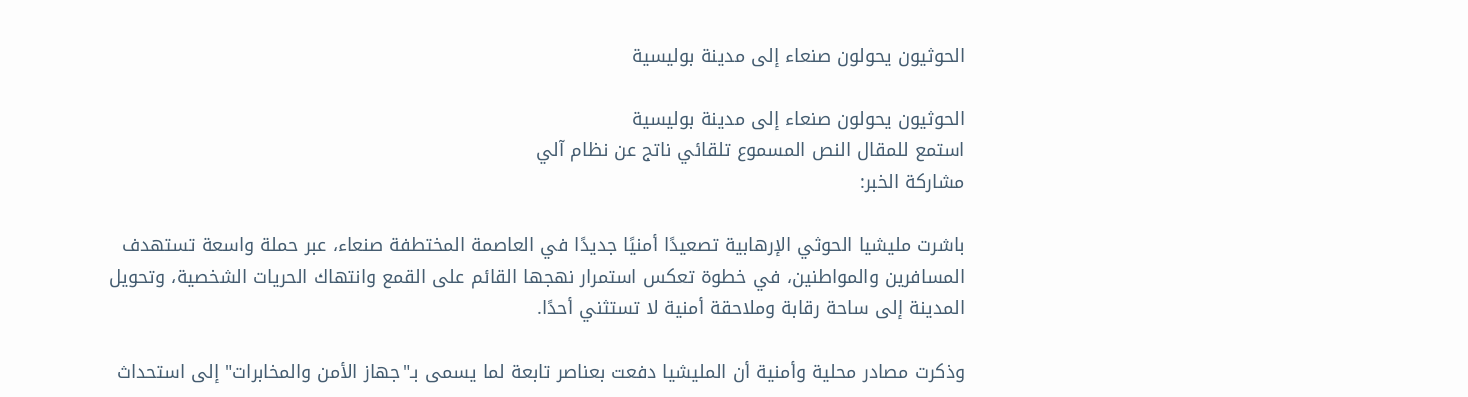الحوثيون يحولون صنعاء إلى مدينة بوليسية

الحوثيون يحولون صنعاء إلى مدينة بوليسية
استمع للمقال النص المسموع تلقائي ناتج عن نظام آلي
مشاركة الخبر:

باشرت مليشيا الحوثي الإرهابية تصعيدًا أمنيًا جديدًا في العاصمة المختطفة صنعاء، عبر حملة واسعة تستهدف المسافرين والمواطنين، في خطوة تعكس استمرار نهجها القائم على القمع وانتهاك الحريات الشخصية، وتحويل المدينة إلى ساحة رقابة وملاحقة أمنية لا تستثني أحدًا.

وذكرت مصادر محلية وأمنية أن المليشيا دفعت بعناصر تابعة لما يسمى بـ"جهاز الأمن والمخابرات" إلى استحداث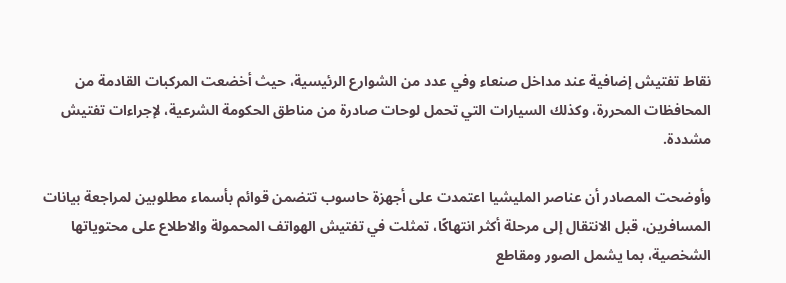نقاط تفتيش إضافية عند مداخل صنعاء وفي عدد من الشوارع الرئيسية، حيث أخضعت المركبات القادمة من المحافظات المحررة، وكذلك السيارات التي تحمل لوحات صادرة من مناطق الحكومة الشرعية، لإجراءات تفتيش مشددة.

وأوضحت المصادر أن عناصر المليشيا اعتمدت على أجهزة حاسوب تتضمن قوائم بأسماء مطلوبين لمراجعة بيانات المسافرين، قبل الانتقال إلى مرحلة أكثر انتهاكًا، تمثلت في تفتيش الهواتف المحمولة والاطلاع على محتوياتها الشخصية، بما يشمل الصور ومقاطع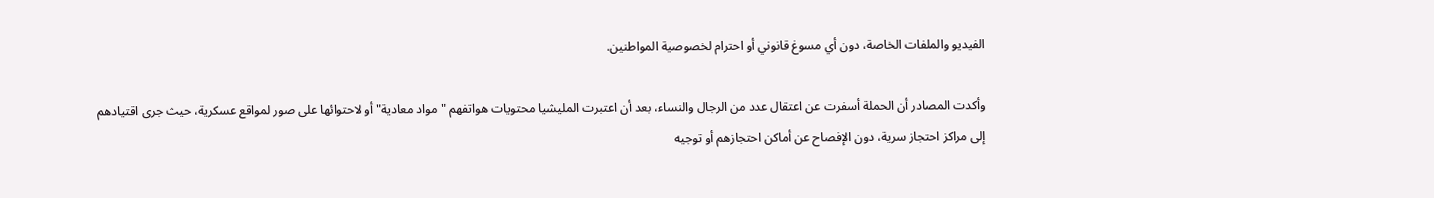الفيديو والملفات الخاصة، دون أي مسوغ قانوني أو احترام لخصوصية المواطنين.

وأكدت المصادر أن الحملة أسفرت عن اعتقال عدد من الرجال والنساء، بعد أن اعتبرت المليشيا محتويات هواتفهم "مواد معادية" أو لاحتوائها على صور لمواقع عسكرية، حيث جرى اقتيادهم إلى مراكز احتجاز سرية، دون الإفصاح عن أماكن احتجازهم أو توجيه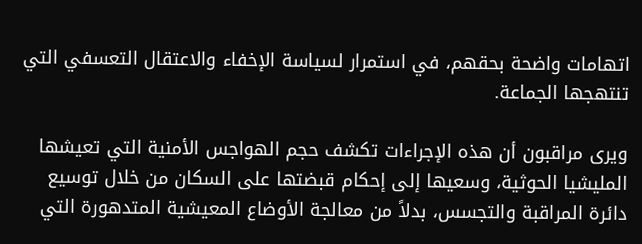اتهامات واضحة بحقهم، في استمرار لسياسة الإخفاء والاعتقال التعسفي التي تنتهجها الجماعة.

ويرى مراقبون أن هذه الإجراءات تكشف حجم الهواجس الأمنية التي تعيشها المليشيا الحوثية، وسعيها إلى إحكام قبضتها على السكان من خلال توسيع دائرة المراقبة والتجسس، بدلاً من معالجة الأوضاع المعيشية المتدهورة التي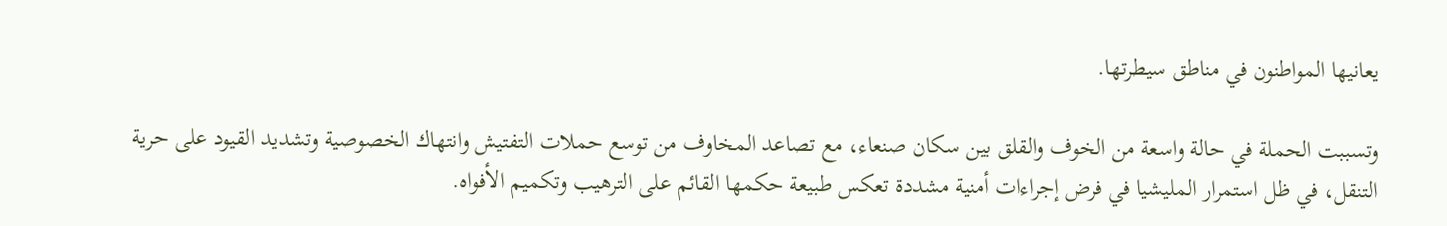يعانيها المواطنون في مناطق سيطرتها.

وتسببت الحملة في حالة واسعة من الخوف والقلق بين سكان صنعاء، مع تصاعد المخاوف من توسع حملات التفتيش وانتهاك الخصوصية وتشديد القيود على حرية التنقل، في ظل استمرار المليشيا في فرض إجراءات أمنية مشددة تعكس طبيعة حكمها القائم على الترهيب وتكميم الأفواه.